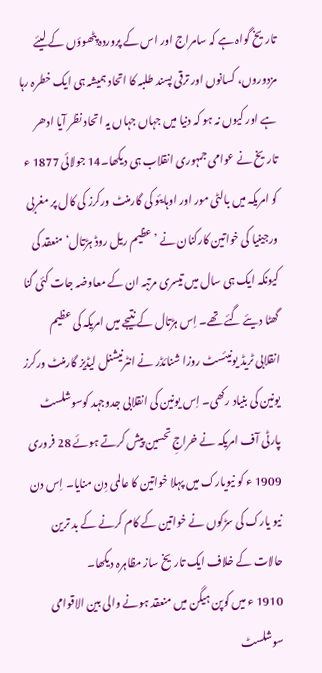تاریخ گواہ ہے کہ سامراج اور اس کے پروردہ پِٹھوؤں کے لیئے مزدوروں، کسانوں اور ترقی پسند طلبہ کا اتحاد ہمیشہ ہی ایک خطرہ رہا ہے اور کیوں نہ ہو کہ دنیا میں جہاں جہاں یہ اتحاد نظر آیا ادھر تاریخ نے عوامی جمہوری انقلاب ہی دیکھا۔14 جولائی 1877 ء کو امریکہ میں بالٹی مور اور اوہایئو کی گارمنٹ ورکرز کی کال پر مغربی ورجینیا کی خواتین کارکنان نے ’عظیم ریل روڈ ہڑتال‘ منعقد کی کیونکہ ایک ہی سال میں تیسری مرتبہ ان کے معاوضہ جات کئی گنا گھٹا دیئے گئے تھے۔ اِس ہڑتال کے نتیجے میں امریکہ کی عظیم انقلابی ٹریڈ یونیئسٹ روزا شنائڈر نے انٹرنیشنل لیڈیز گارمنٹ ورکرز یونین کی بنیاد رکھی۔ اِس یونین کی انقلابی جدوجہد کوسوشلسٹ پارٹی آف امریکہ نے خراجِ تحسین پیش کرتے ہوئے 28 فروری 1909 ء کو نیویارک میں پہلا خواتین کا عالمی دِن منایا۔ اِس دن نیو یارک کی سڑکوں نے خواتین کے کام کرنے کے بد ترین حالات کے خلاف ایک تاریخ ساز مظاہرہ دیکھا۔
1910 ء میں کوپن ہیگن میں منعقد ہونے والی بین الاقوامی سوشلسٹ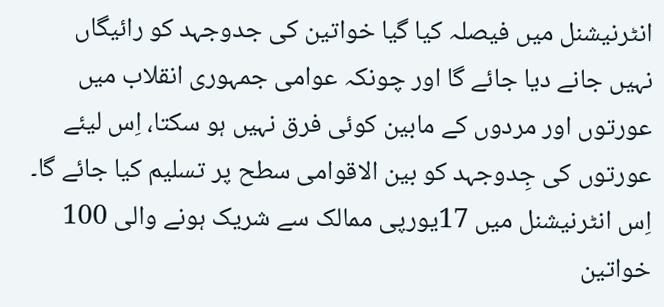انٹرنیشنل میں فیصلہ کیا گیا خواتین کی جدوجہد کو رائیگاں نہیں جانے دیا جائے گا اور چونکہ عوامی جمہوری انقلاب میں عورتوں اور مردوں کے مابین کوئی فرق نہیں ہو سکتا، اِس لیئے عورتوں کی جِدوجہد کو بین الاقوامی سطح پر تسلیم کیا جائے گا۔ اِس انٹرنیشنل میں 17یورپی ممالک سے شریک ہونے والی 100 خواتین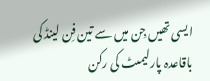ایسی تھیں جِن میں سے تین فِن لینڈ کی باقاعدہ پارلیمںٹ کی رکن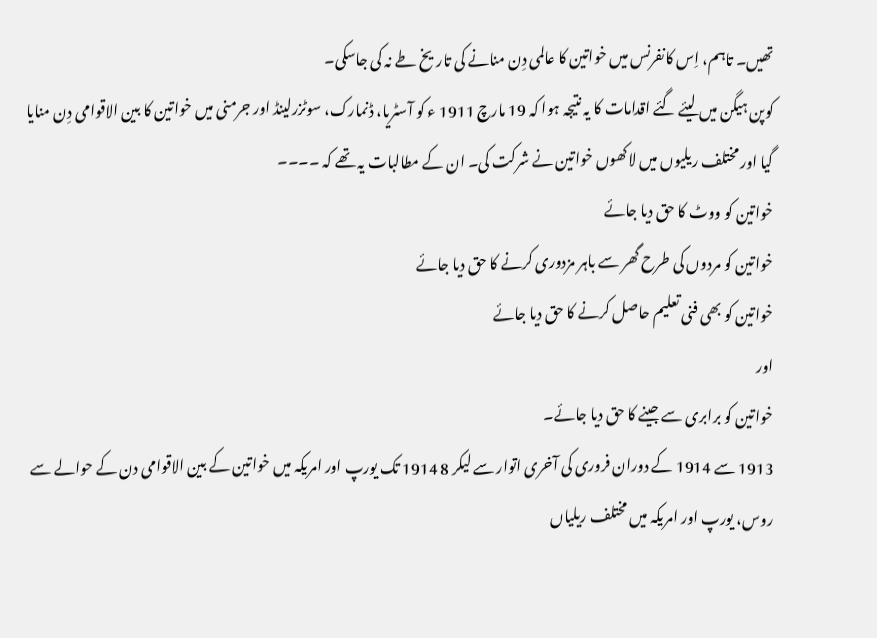تھیں۔ تاہم، اِس کانفرنس میں خواتین کا عالمی دِن منانے کی تاریخ طے نہ کی جاسکی۔
کوپن ہیگن میں لیئے گئے اقدامات کا یہ نتیجہ ہوا کہ 19 مارچ 1911 ء کو آسٹریا، ڈنمارک، سوٹزرلینڈ اور جرمنی میں خواتین کا بین الاقوامی دِن منایا گیا اور مختلف ریلیوں میں لاکھوں خواتین نے شرکت کی۔ ان کے مطالبات یہ تھے کہ ۔۔۔۔
خواتین کو ووٹ کا حق دیا جائے
خواتین کو مردوں کی طرح گھر سے باہر مزدوری کرنے کا حق دیا جائے
خواتین کو بھی فنی تعلیم حاصل کرنے کا حق دیا جائے
اور
خواتین کو برابری سے جینے کا حق دیا جائے۔
1913 سے 1914 کے دوران فروری کی آخری اتوار سے لیکر 8 1914 تک یورپ اور امریکہ میں خواتین کے بین الاقوامی دن کے حوالے سے روس، یورپ اور امریکہ میں مختلف ریلیاں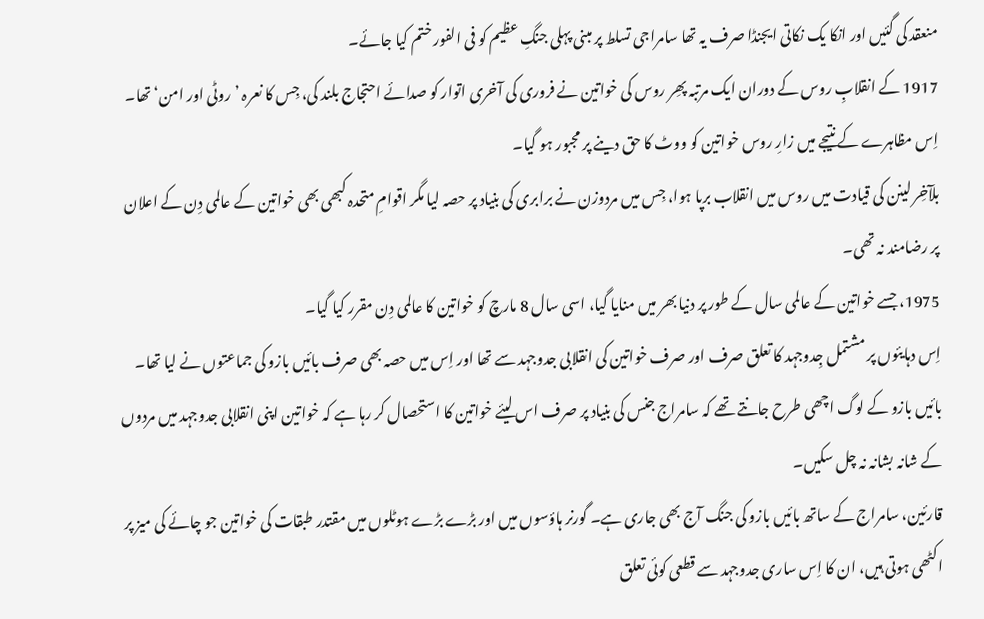منعقد کی گئیں اور انکا یک نکاتی ایجنڈا صرف یہ تھا سامراجی تسلط پر مبنی پہلی جنگِ عظیم کو فی الفور ختم کیا جائے۔
1917 کے انقلابِ روس کے دوران ایک مرتبہ پھِر روس کی خواتین نے فروری کی آخری اتوار کو صدائے احتجاج بلند کی، جِس کا نعرہ ’روٹی اور امن‘ تھا۔ اِس مظاہرے کے نتیجے میں زارِ روس خواتین کو ووٹ کا حق دینے پر مجبور ہو گیا۔
بلآخِر لینن کی قیادت میں روس میں انقلاب برپا ہوا، جِس میں مردوزن نے برابری کی بنیاد پر حصہ لیا مگر اقوامِ متحدہ کبھی بھی خواتین کے عالمی دِن کے اعلان پر رضامند نہ تھی۔
1975، جسے خواتین کے عالمی سال کے طور پر دنیا بھر میں منایا گیا، اسی سال 8 مارچ کو خواتین کا عالمی دِن مقرر کیا گیا۔
اِس دہایئوں پر مشتمل جِدوجہد کا تعلق صرف اور صرف خواتین کی انقلابی جدوجہد سے تھا اور اِس میں حصہ بھی صرف بائیں بازو کی جماعتوں نے لیا تھا۔ بائیں بازو کے لوگ اچھی طرح جانتے تھے کہ سامراج جنس کی بنیاد پر صرف اس لیئے خواتین کا استحصال کر رہا ہے کہ خواتین اپنی انقلابی جدوجہد میں مردوں کے شانہ بشانہ نہ چل سکیں۔
قارئین، سامراج کے ساتھ بائیں بازو کی جنگ آج بھی جاری ہے۔ گورنر ہاؤسوں میں اور بڑے بڑے ہوٹلوں میں مقتدر طبقات کی خواتین جو چائے کی میز پر اکٹھی ہوتی ہیں، ان کا اِس ساری جدوجہد سے قطعی کوئی تعلق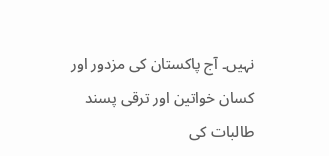نہیں۔ آج پاکستان کی مزدور اور کسان خواتین اور ترقی پسند طالبات کی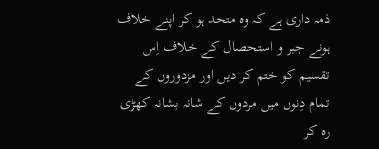ذمہ داری ہے کہ وہ متحد ہو کر اپنے خلاف ہونے جبر و استحصال کے خلاف اِس تقسیم کو ختم کر دیں اور مزدوروں کے تمام دِنوں میں مردوں کے شانہ بشانہ کھڑی رہ کر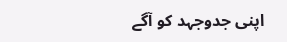اپنی جدوجہد کو آگے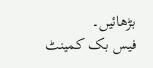بڑھائیں۔
فیس بک کمینٹ